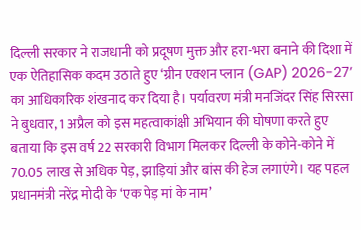दिल्ली सरकार ने राजधानी को प्रदूषण मुक्त और हरा-भरा बनाने की दिशा में एक ऐतिहासिक कदम उठाते हुए ‘ग्रीन एक्शन प्लान (GAP) 2026-27’ का आधिकारिक शंखनाद कर दिया है। पर्यावरण मंत्री मनजिंदर सिंह सिरसा ने बुधवार, 1 अप्रैल को इस महत्वाकांक्षी अभियान की घोषणा करते हुए बताया कि इस वर्ष 22 सरकारी विभाग मिलकर दिल्ली के कोने-कोने में 70.05 लाख से अधिक पेड़, झाड़ियां और बांस की हेज लगाएंगे। यह पहल प्रधानमंत्री नरेंद्र मोदी के ‘एक पेड़ मां के नाम’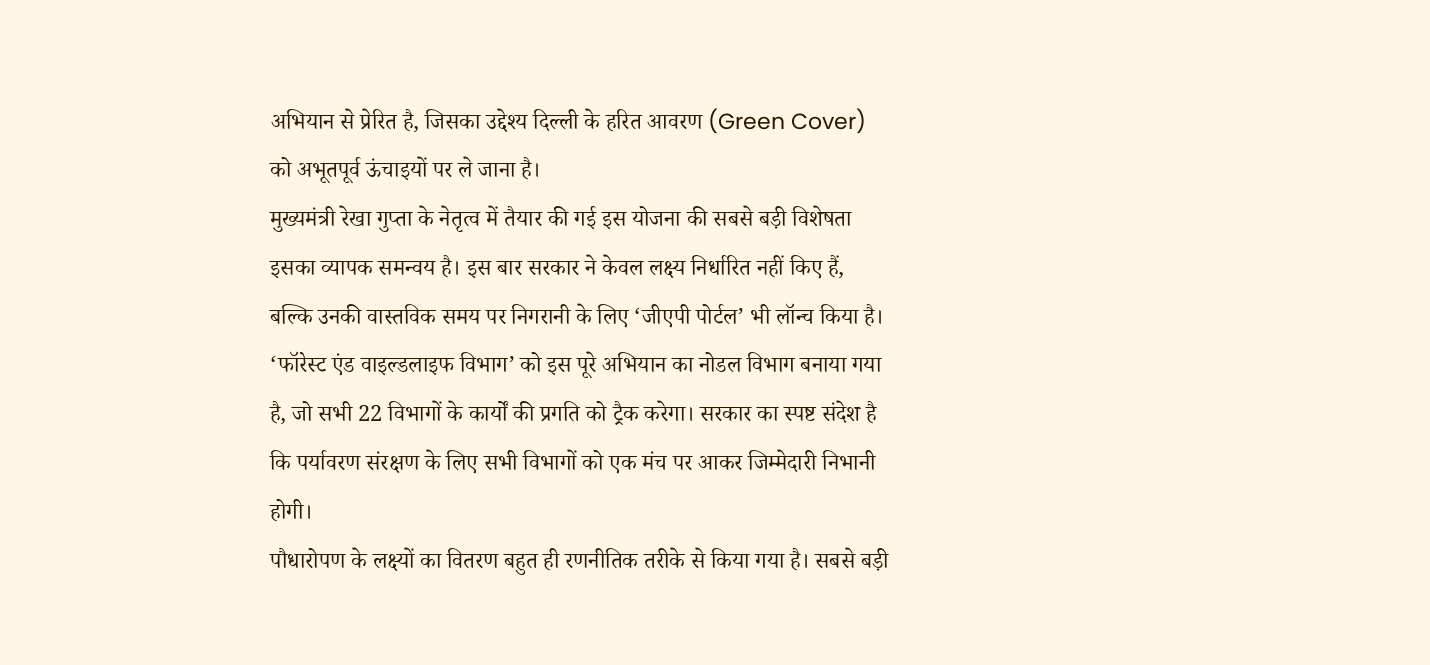अभियान से प्रेरित है, जिसका उद्देश्य दिल्ली के हरित आवरण (Green Cover) को अभूतपूर्व ऊंचाइयों पर ले जाना है।
मुख्यमंत्री रेखा गुप्ता के नेतृत्व में तैयार की गई इस योजना की सबसे बड़ी विशेषता इसका व्यापक समन्वय है। इस बार सरकार ने केवल लक्ष्य निर्धारित नहीं किए हैं, बल्कि उनकी वास्तविक समय पर निगरानी के लिए ‘जीएपी पोर्टल’ भी लॉन्च किया है। ‘फॉरेस्ट एंड वाइल्डलाइफ विभाग’ को इस पूरे अभियान का नोडल विभाग बनाया गया है, जो सभी 22 विभागों के कार्यों की प्रगति को ट्रैक करेगा। सरकार का स्पष्ट संदेश है कि पर्यावरण संरक्षण के लिए सभी विभागों को एक मंच पर आकर जिम्मेदारी निभानी होगी।
पौधारोपण के लक्ष्यों का वितरण बहुत ही रणनीतिक तरीके से किया गया है। सबसे बड़ी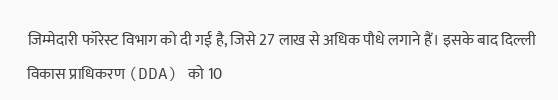जिम्मेदारी फॉरेस्ट विभाग को दी गई है, जिसे 27 लाख से अधिक पौधे लगाने हैं। इसके बाद दिल्ली विकास प्राधिकरण (DDA) को 10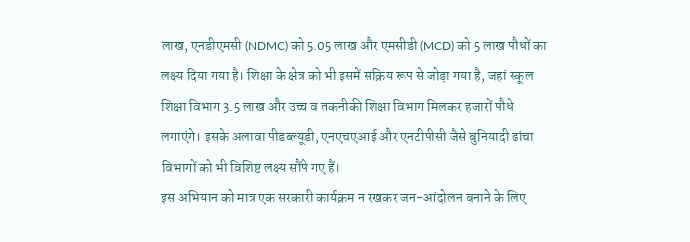लाख, एनडीएमसी (NDMC) को 5.05 लाख और एमसीडी (MCD) को 5 लाख पौधों का लक्ष्य दिया गया है। शिक्षा के क्षेत्र को भी इसमें सक्रिय रूप से जोड़ा गया है, जहां स्कूल शिक्षा विभाग 3.5 लाख और उच्च व तकनीकी शिक्षा विभाग मिलकर हजारों पौधे लगाएंगे। इसके अलावा पीडब्ल्यूडी, एनएचएआई और एनटीपीसी जैसे बुनियादी ढांचा विभागों को भी विशिष्ट लक्ष्य सौंपे गए हैं।
इस अभियान को मात्र एक सरकारी कार्यक्रम न रखकर जन-आंदोलन बनाने के लिए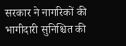सरकार ने नागरिकों की भागीदारी सुनिश्चित की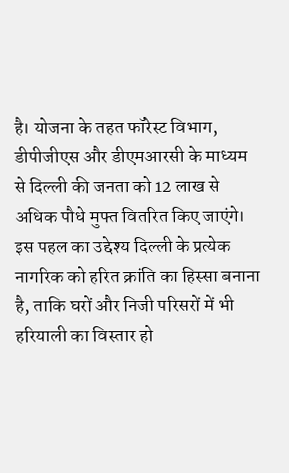है। योजना के तहत फॉरेस्ट विभाग, डीपीजीएस और डीएमआरसी के माध्यम से दिल्ली की जनता को 12 लाख से अधिक पौधे मुफ्त वितरित किए जाएंगे। इस पहल का उद्देश्य दिल्ली के प्रत्येक नागरिक को हरित क्रांति का हिस्सा बनाना है, ताकि घरों और निजी परिसरों में भी हरियाली का विस्तार हो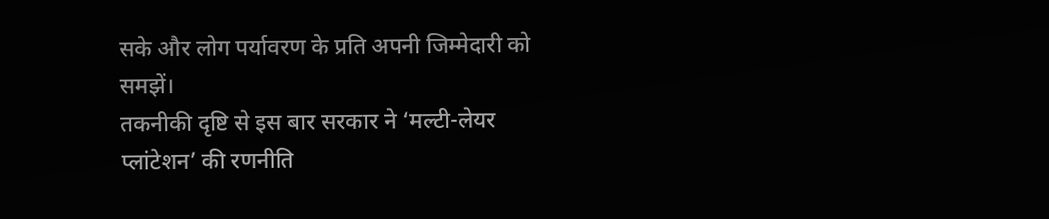सके और लोग पर्यावरण के प्रति अपनी जिम्मेदारी को समझें।
तकनीकी दृष्टि से इस बार सरकार ने ‘मल्टी-लेयर प्लांटेशन’ की रणनीति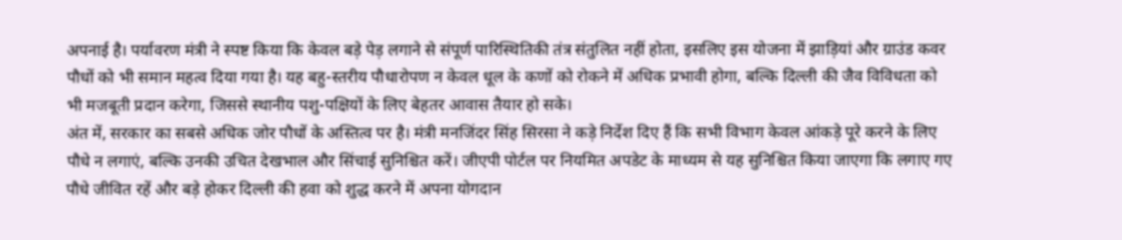अपनाई है। पर्यावरण मंत्री ने स्पष्ट किया कि केवल बड़े पेड़ लगाने से संपूर्ण पारिस्थितिकी तंत्र संतुलित नहीं होता, इसलिए इस योजना में झाड़ियां और ग्राउंड कवर पौधों को भी समान महत्व दिया गया है। यह बहु-स्तरीय पौधारोपण न केवल धूल के कणों को रोकने में अधिक प्रभावी होगा, बल्कि दिल्ली की जैव विविधता को भी मजबूती प्रदान करेगा, जिससे स्थानीय पशु-पक्षियों के लिए बेहतर आवास तैयार हो सके।
अंत में, सरकार का सबसे अधिक जोर पौधों के अस्तित्व पर है। मंत्री मनजिंदर सिंह सिरसा ने कड़े निर्देश दिए हैं कि सभी विभाग केवल आंकड़े पूरे करने के लिए पौधे न लगाएं, बल्कि उनकी उचित देखभाल और सिंचाई सुनिश्चित करें। जीएपी पोर्टल पर नियमित अपडेट के माध्यम से यह सुनिश्चित किया जाएगा कि लगाए गए पौधे जीवित रहें और बड़े होकर दिल्ली की हवा को शुद्ध करने में अपना योगदान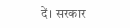दें। सरकार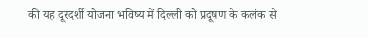की यह दूरदर्शी योजना भविष्य में दिल्ली को प्रदूषण के कलंक से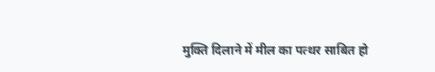मुक्ति दिलाने में मील का पत्थर साबित हो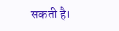सकती है।